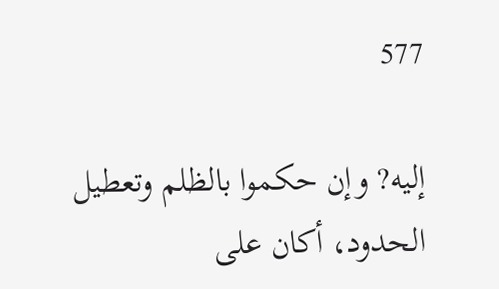577

إليه? وإن حكموا بالظلم وتعطيل الحدود، أكان على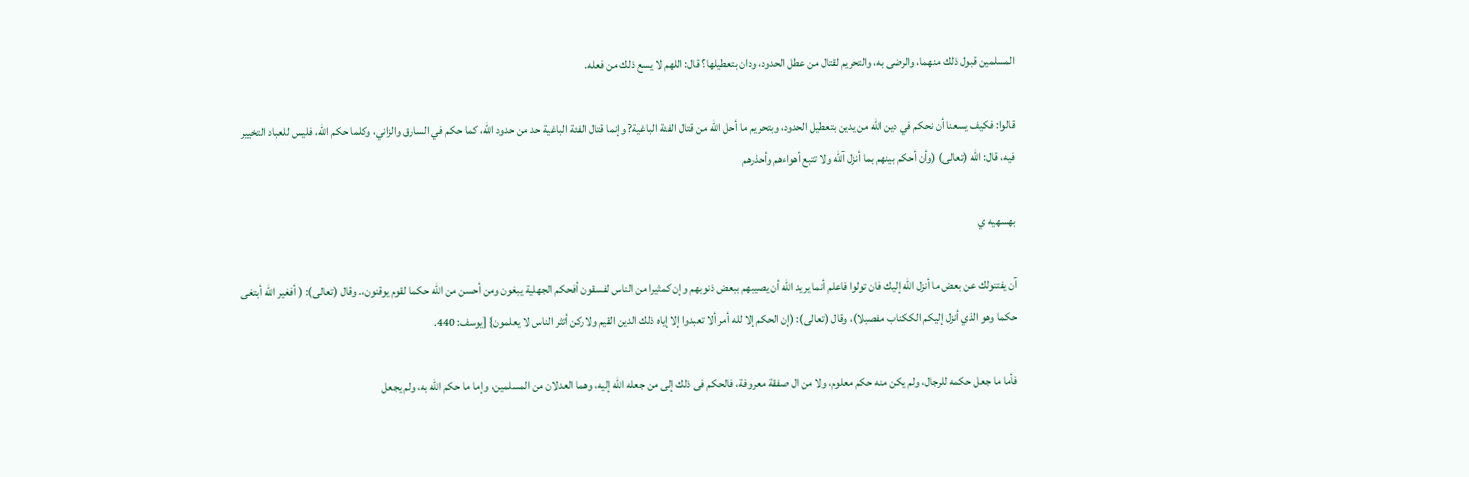المسلمين قبول ذلك منهما، والرضى به، والتحريم لقتال من عطل الحدود، ودان بتعطيلها؟ قال: اللهم لا يسع ذلك من فعله.

قالوا: فكيف يسعنا أن نحكم في دين الله من يدين بتعطيل الحدود، وبتحريم ما أحل الله من قتال الفئة الباغية? وإنما قتال الفئة الباغية حد من حدود الله، كما حكم في السارق والزاني، وكلما حكم الله، فليس للعباد التخيير فيه، قال: الله (تعالى) (وأن أحكم بينهم بما أنزل آلله ولا تتبع أهواءهم وأحذرهم

بهسهيه ي

آن يفتنولك عن بعض ما أنزل الله إليك فان تولوا فاعلم أنما يريد الله أن يصيبهم ببعض ذنوبهم وإن كمثيرا من الناس لفسقون أفحكم الجهلية يبغون ومن أحسن من الله حكما لقوم يوقنون،. وقال (تعالى): ( أفغير الله أبتغى حكما وهو الذي أنزل إليكم الككناب مفصبلا)، وقال (تعالى): (إن الحكم إلا لله أمر ألا تعبدوا إلا إياه ذلك الدين القيم ولاركن أتثر الناس لا يعلمون} [يوسف: 440.

فأما ما جعل حكمه للرجال، ولم يكن منه حكم معلوم، ولا من ال صفقة معروفة، فالحكم فى ذلك إلى من جعله الله إليه، وهما العدلان من المسلمين، وإما ما حكم الله به، ولم يجعل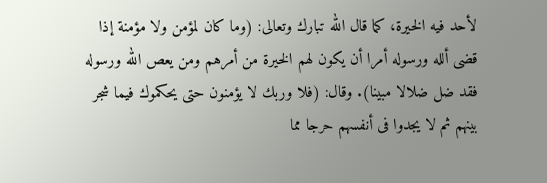لأحد فيه الخيرة، كما قال الله تبارك وتعالى: (وما كان لمؤمن ولا مؤمنة إذا قضى ألله ورسوله أمرا أن يكون لهم الخيرة من أمرهم ومن يعص الله ورسوله فقد ضل ضلالا مبينا). وقال: (فلا وربك لا يؤمنون حتى يحكموك فيما شجر بينهم ثم لا يجدوا فى أنفسهم حرجا مما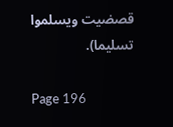قصضيت ويسلموا تسليما).

Page 196